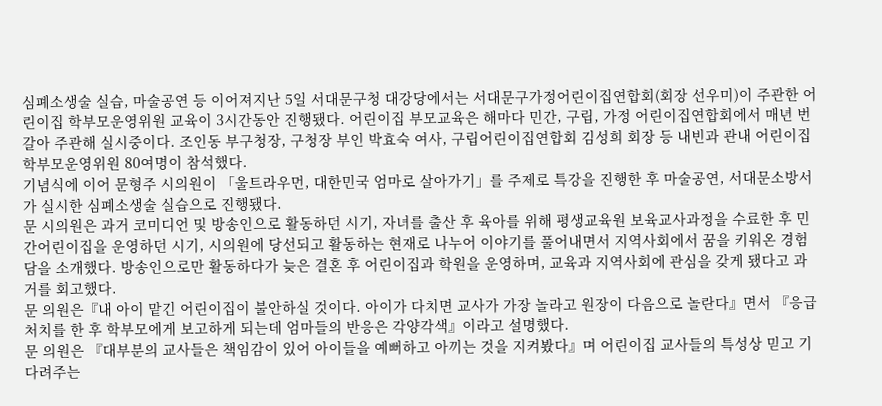심폐소생술 실습, 마술공연 등 이어져지난 5일 서대문구청 대강당에서는 서대문구가정어린이집연합회(회장 선우미)이 주관한 어린이집 학부모운영위원 교육이 3시간동안 진행됐다. 어린이집 부모교육은 해마다 민간, 구립, 가정 어린이집연합회에서 매년 번갈아 주관해 실시중이다. 조인동 부구청장, 구청장 부인 박효숙 여사, 구립어린이집연합회 김성희 회장 등 내빈과 관내 어린이집 학부모운영위원 80여명이 참석했다.
기념식에 이어 문형주 시의원이 「울트라우먼, 대한민국 엄마로 살아가기」를 주제로 특강을 진행한 후 마술공연, 서대문소방서가 실시한 심폐소생술 실습으로 진행됐다.
문 시의원은 과거 코미디언 및 방송인으로 활동하던 시기, 자녀를 출산 후 육아를 위해 평생교육원 보육교사과정을 수료한 후 민간어린이집을 운영하던 시기, 시의원에 당선되고 활동하는 현재로 나누어 이야기를 풀어내면서 지역사회에서 꿈을 키워온 경험담을 소개했다. 방송인으로만 활동하다가 늦은 결혼 후 어린이집과 학원을 운영하며, 교육과 지역사회에 관심을 갖게 됐다고 과거를 회고했다.
문 의원은『내 아이 맡긴 어린이집이 불안하실 것이다. 아이가 다치면 교사가 가장 놀라고 원장이 다음으로 놀란다』면서 『응급처치를 한 후 학부모에게 보고하게 되는데 엄마들의 반응은 각양각색』이라고 설명했다.
문 의원은 『대부분의 교사들은 책임감이 있어 아이들을 예뻐하고 아끼는 것을 지켜봤다』며 어린이집 교사들의 특성상 믿고 기다려주는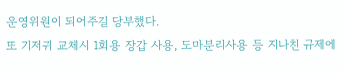운영위원이 되어주길 당부했다.
또 기저귀 교체시 1회용 장갑 사용, 도마분리사용 등 지나친 규제에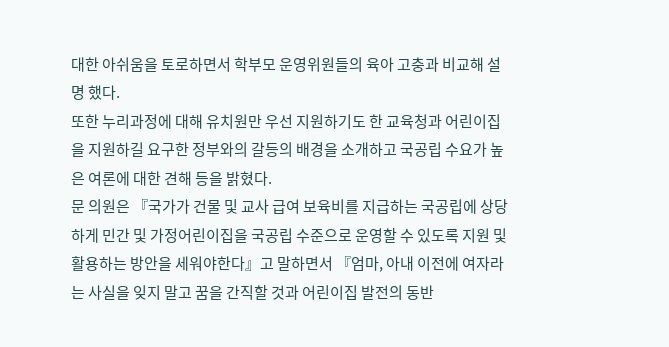대한 아쉬움을 토로하면서 학부모 운영위원들의 육아 고충과 비교해 설명 했다.
또한 누리과정에 대해 유치원만 우선 지원하기도 한 교육청과 어린이집을 지원하길 요구한 정부와의 갈등의 배경을 소개하고 국공립 수요가 높은 여론에 대한 견해 등을 밝혔다.
문 의원은 『국가가 건물 및 교사 급여 보육비를 지급하는 국공립에 상당하게 민간 및 가정어린이집을 국공립 수준으로 운영할 수 있도록 지원 및 활용하는 방안을 세워야한다』고 말하면서 『엄마, 아내 이전에 여자라는 사실을 잊지 말고 꿈을 간직할 것과 어린이집 발전의 동반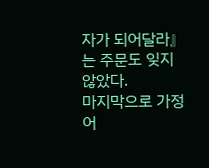자가 되어달라』는 주문도 잊지 않았다.
마지막으로 가정어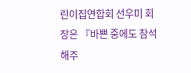린이집연합회 선우미 회장은 『바쁜 중에도 참석해주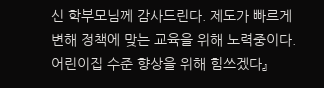신 학부모님께 감사드린다. 제도가 빠르게 변해 정책에 맞는 교육을 위해 노력중이다. 어린이집 수준 향상을 위해 힘쓰겠다』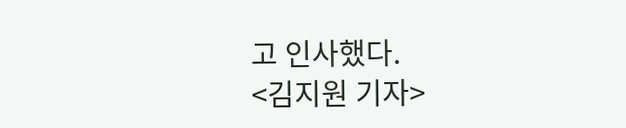고 인사했다.
<김지원 기자>